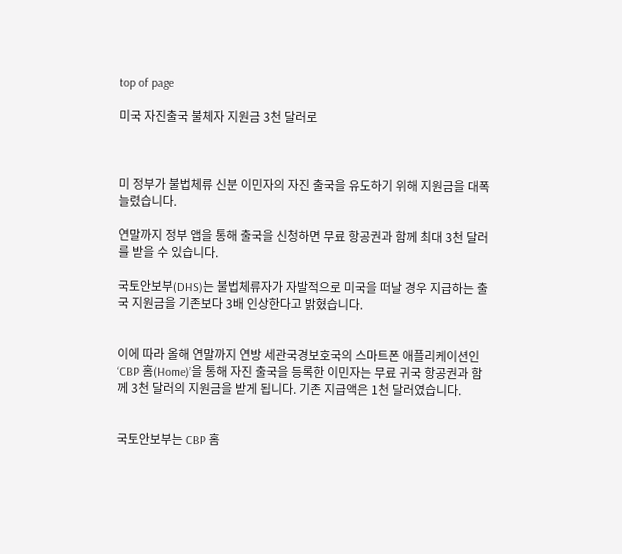top of page

미국 자진출국 불체자 지원금 3천 달러로



미 정부가 불법체류 신분 이민자의 자진 출국을 유도하기 위해 지원금을 대폭 늘렸습니다.

연말까지 정부 앱을 통해 출국을 신청하면 무료 항공권과 함께 최대 3천 달러를 받을 수 있습니다.

국토안보부(DHS)는 불법체류자가 자발적으로 미국을 떠날 경우 지급하는 출국 지원금을 기존보다 3배 인상한다고 밝혔습니다.


이에 따라 올해 연말까지 연방 세관국경보호국의 스마트폰 애플리케이션인 ‘CBP 홈(Home)’을 통해 자진 출국을 등록한 이민자는 무료 귀국 항공권과 함께 3천 달러의 지원금을 받게 됩니다. 기존 지급액은 1천 달러였습니다.


국토안보부는 CBP 홈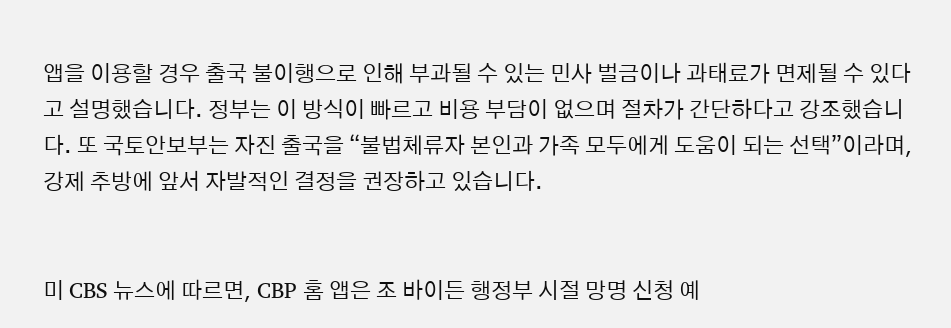앱을 이용할 경우 출국 불이행으로 인해 부과될 수 있는 민사 벌금이나 과태료가 면제될 수 있다고 설명했습니다. 정부는 이 방식이 빠르고 비용 부담이 없으며 절차가 간단하다고 강조했습니다. 또 국토안보부는 자진 출국을 “불법체류자 본인과 가족 모두에게 도움이 되는 선택”이라며, 강제 추방에 앞서 자발적인 결정을 권장하고 있습니다.


미 CBS 뉴스에 따르면, CBP 홈 앱은 조 바이든 행정부 시절 망명 신청 예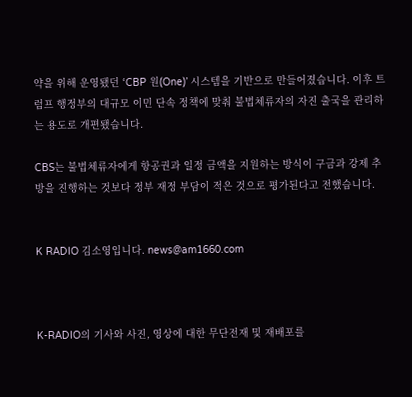약을 위해 운영됐던 ‘CBP 원(One)’ 시스템을 기반으로 만들어졌습니다. 이후 트럼프 행정부의 대규모 이민 단속 정책에 맞춰 불법체류자의 자진 출국을 관리하는 용도로 개편됐습니다.

CBS는 불법체류자에게 항공권과 일정 금액을 지원하는 방식이 구금과 강제 추방을 진행하는 것보다 정부 재정 부담이 적은 것으로 평가된다고 전했습니다.


K RADIO 김소영입니다. news@am1660.com



K-RADIO의 기사와 사진, 영상에 대한 무단전재 및 재배포를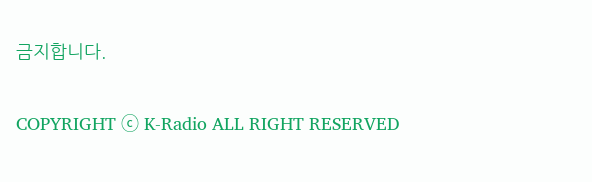금지합니다.

COPYRIGHT ⓒ K-Radio ALL RIGHT RESERVED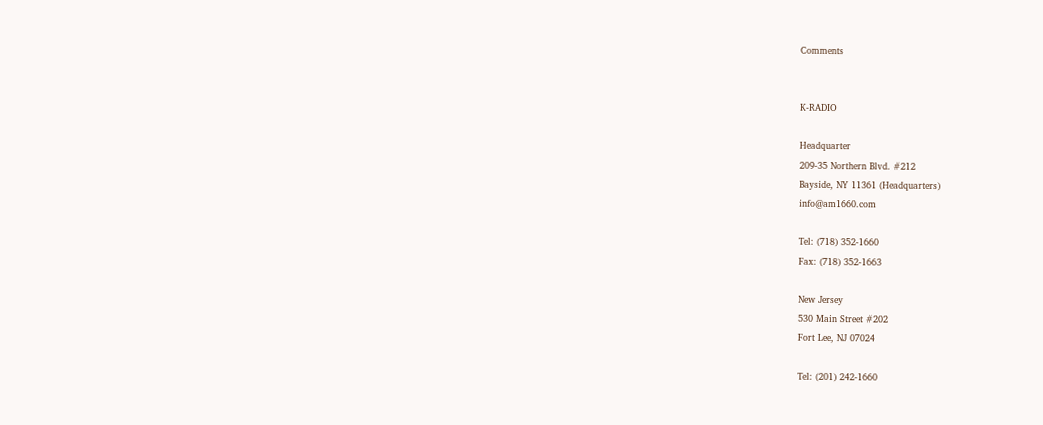Comments


K-RADIO

Headquarter
209-35 Northern Blvd. #212
Bayside, NY 11361 (Headquarters)
info@am1660.com

Tel: (718) 352-1660
Fax: (718) 352-1663

New Jersey
530 Main Street #202
Fort Lee, NJ 07024

Tel: (201) 242-1660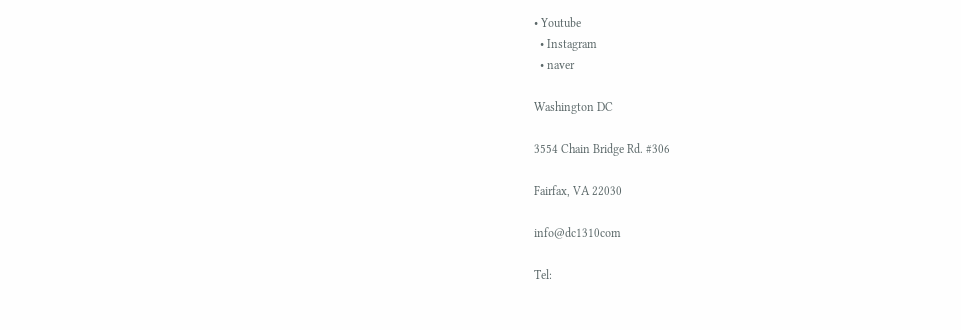• Youtube
  • Instagram
  • naver

Washington DC

3554 Chain Bridge Rd. #306

Fairfax, VA 22030

info@dc1310com

Tel: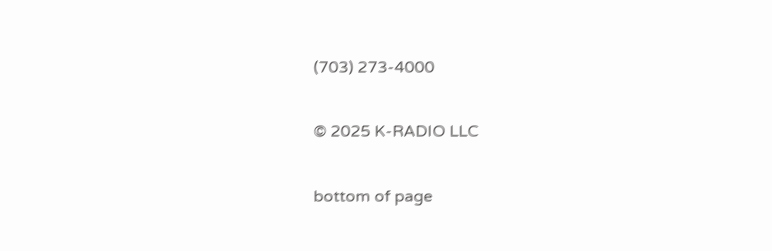(703) 273-4000

© 2025 K-RADIO LLC

bottom of page